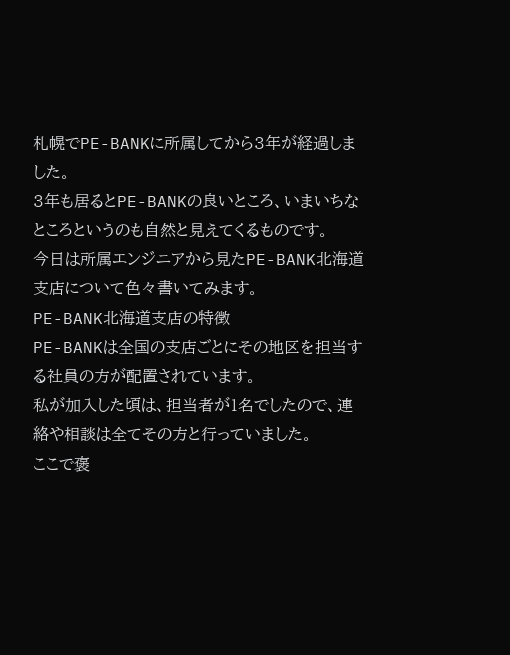札幌でPE-BANKに所属してから3年が経過しました。
3年も居るとPE-BANKの良いところ、いまいちなところというのも自然と見えてくるものです。
今日は所属エンジニアから見たPE-BANK北海道支店について色々書いてみます。
PE-BANK北海道支店の特徴
PE-BANKは全国の支店ごとにその地区を担当する社員の方が配置されています。
私が加入した頃は、担当者が1名でしたので、連絡や相談は全てその方と行っていました。
ここで褒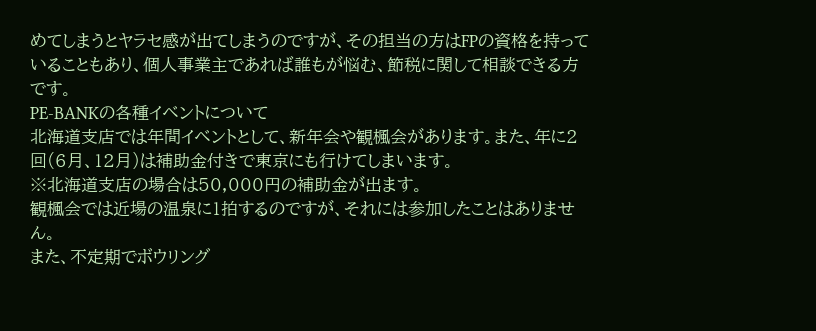めてしまうとヤラセ感が出てしまうのですが、その担当の方はFPの資格を持っていることもあり、個人事業主であれば誰もが悩む、節税に関して相談できる方です。
PE-BANKの各種イベントについて
北海道支店では年間イベントとして、新年会や観楓会があります。また、年に2回(6月、12月)は補助金付きで東京にも行けてしまいます。
※北海道支店の場合は50,000円の補助金が出ます。
観楓会では近場の温泉に1拍するのですが、それには参加したことはありません。
また、不定期でボウリング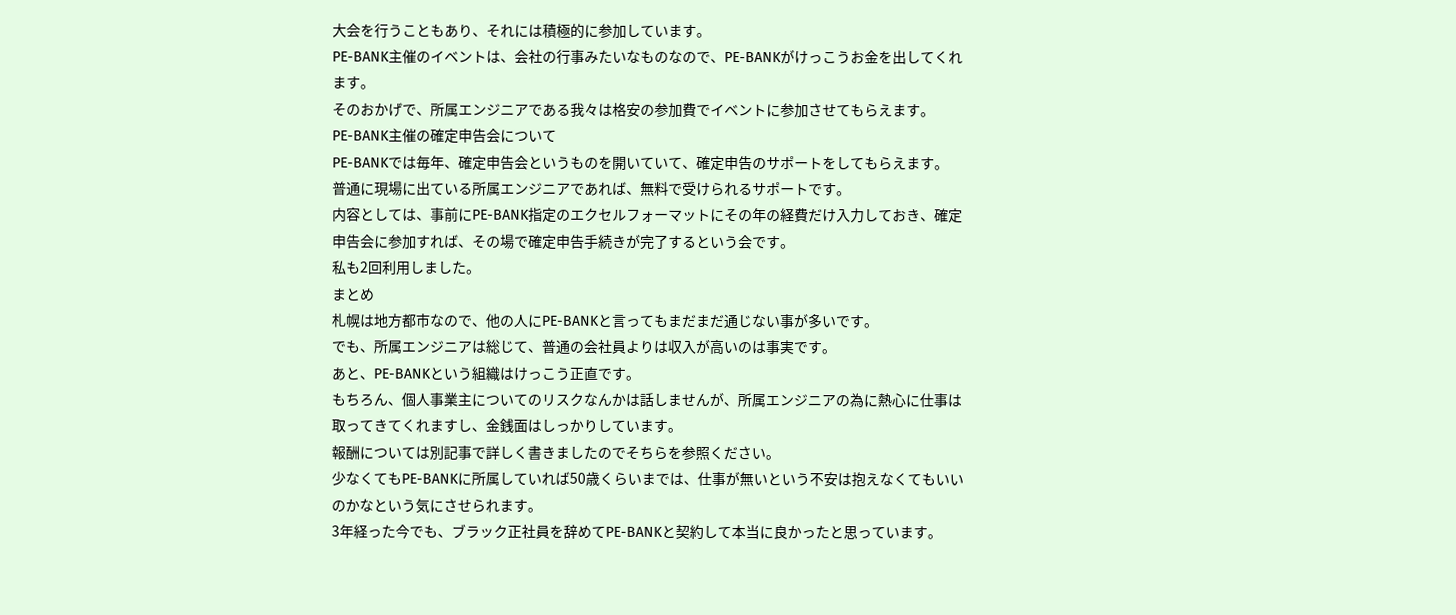大会を行うこともあり、それには積極的に参加しています。
PE-BANK主催のイベントは、会社の行事みたいなものなので、PE-BANKがけっこうお金を出してくれます。
そのおかげで、所属エンジニアである我々は格安の参加費でイベントに参加させてもらえます。
PE-BANK主催の確定申告会について
PE-BANKでは毎年、確定申告会というものを開いていて、確定申告のサポートをしてもらえます。
普通に現場に出ている所属エンジニアであれば、無料で受けられるサポートです。
内容としては、事前にPE-BANK指定のエクセルフォーマットにその年の経費だけ入力しておき、確定申告会に参加すれば、その場で確定申告手続きが完了するという会です。
私も2回利用しました。
まとめ
札幌は地方都市なので、他の人にPE-BANKと言ってもまだまだ通じない事が多いです。
でも、所属エンジニアは総じて、普通の会社員よりは収入が高いのは事実です。
あと、PE-BANKという組織はけっこう正直です。
もちろん、個人事業主についてのリスクなんかは話しませんが、所属エンジニアの為に熱心に仕事は取ってきてくれますし、金銭面はしっかりしています。
報酬については別記事で詳しく書きましたのでそちらを参照ください。
少なくてもPE-BANKに所属していれば50歳くらいまでは、仕事が無いという不安は抱えなくてもいいのかなという気にさせられます。
3年経った今でも、ブラック正社員を辞めてPE-BANKと契約して本当に良かったと思っています。